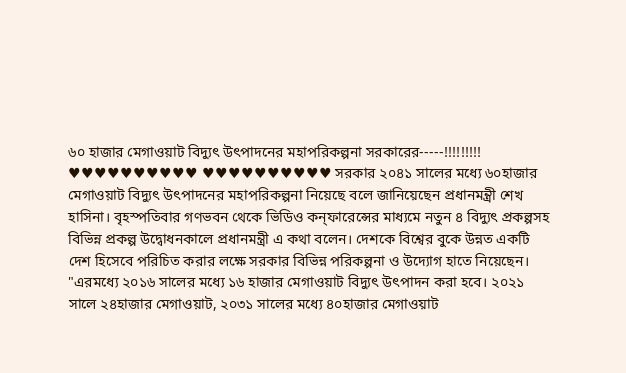৬০ হাজার মেগাওয়াট বিদ্যুৎ উৎপাদনের মহাপরিকল্পনা সরকারের-----!!!!!!!!! ♥♥♥♥♥♥♥♥♥♥ ♥♥♥♥♥♥♥♥♥♥ সরকার ২০৪১ সালের মধ্যে ৬০হাজার মেগাওয়াট বিদ্যুৎ উৎপাদনের মহাপরিকল্পনা নিয়েছে বলে জানিয়েছেন প্রধানমন্ত্রী শেখ হাসিনা। বৃহস্পতিবার গণভবন থেকে ভিডিও কন্ফারেন্সের মাধ্যমে নতুন ৪ বিদ্যুৎ প্রকল্পসহ বিভিন্ন প্রকল্প উদ্বোধনকালে প্রধানমন্ত্রী এ কথা বলেন। দেশকে বিশ্বের বুকে উন্নত একটি দেশ হিসেবে পরিচিত করার লক্ষে সরকার বিভিন্ন পরিকল্পনা ও উদ্যোগ হাতে নিয়েছেন। "এরমধ্যে ২০১৬ সালের মধ্যে ১৬ হাজার মেগাওয়াট বিদ্যুৎ উৎপাদন করা হবে। ২০২১ সালে ২৪হাজার মেগাওয়াট, ২০৩১ সালের মধ্যে ৪০হাজার মেগাওয়াট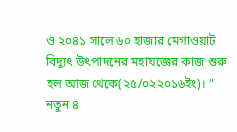ও ২০৪১ সালে ৬০ হাজার মেগাওয়াট বিদ্যুৎ উৎপাদনের মহাযজ্ঞের কাজ শুরু হল আজ থেকে(২৫/০২২০১৬ইং)। " নতুন ৪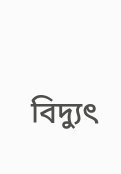বিদ্যুৎ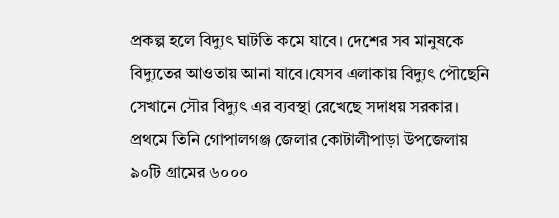প্রকল্প হলে বিদ্যুৎ ঘাটতি কমে যাবে। দেশের সব মানুষকে বিদ্যুতের আওতায় আনা যাবে।যেসব এলাকায় বিদ্যুৎ পৌছেনি সেখানে সৌর বিদ্যুৎ এর ব্যবস্থা রেখেছে সদাধয় সরকার। প্রথমে তিনি গোপালগঞ্জ জেলার কোটালীপাড়া উপজেলায় ৯০টি গ্রামের ৬০০০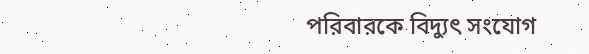পরিবারকে বিদ্যুৎ সংযোগ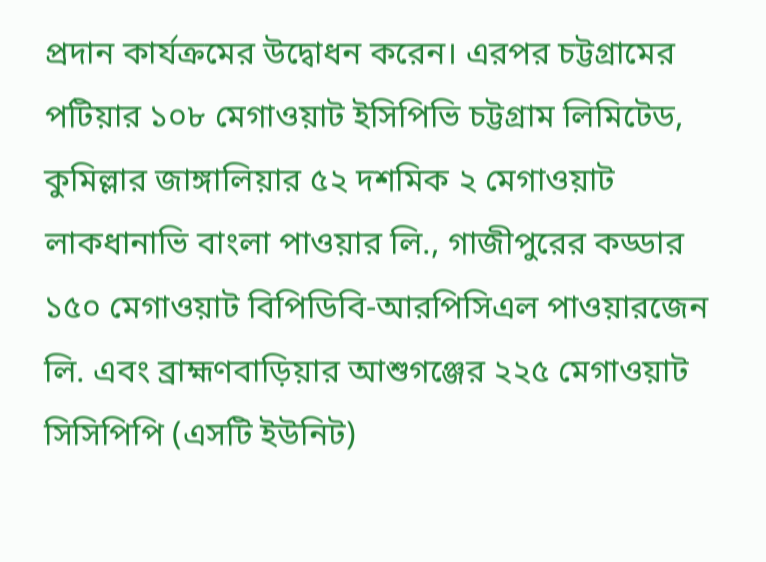প্রদান কার্যক্রমের উদ্বোধন করেন। এরপর চট্টগ্রামের পটিয়ার ১০৮ মেগাওয়াট ইসিপিভি চট্টগ্রাম লিমিটেড, কুমিল্লার জাঙ্গালিয়ার ৫২ দশমিক ২ মেগাওয়াট লাকধানাভি বাংলা পাওয়ার লি., গাজীপুরের কড্ডার ১৫০ মেগাওয়াট বিপিডিবি-আরপিসিএল পাওয়ারজেন লি. এবং ব্রাহ্মণবাড়িয়ার আশুগঞ্জের ২২৫ মেগাওয়াট সিসিপিপি (এসটি ইউনিট)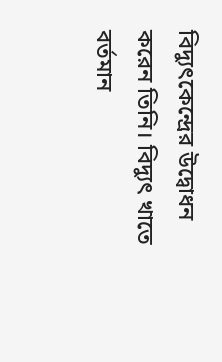বিদ্যুৎকেন্দ্রের উদ্বোধন করেন তিনি। বিদ্যুৎ খাতে বর্তমান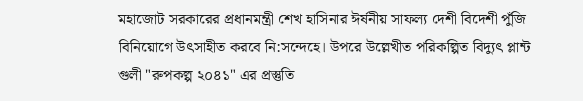মহাজোট সরকারের প্রধানমন্ত্রী শেখ হাসিনার ঈর্ষনীয় সাফল্য দেশী বিদেশী পুঁজি বিনিয়োগে উৎসাহীত করবে নি:সন্দেহে। উপরে উল্লেখীত পরিকল্পিত বিদ্যুৎ প্লান্ট গুলী "রুপকল্প ২০৪১" এর প্রস্তুতি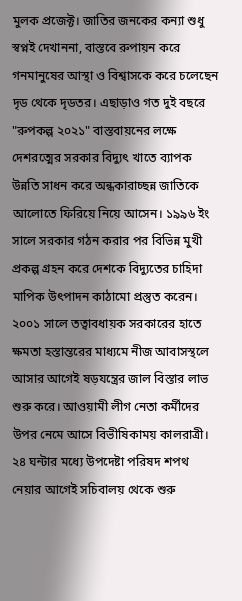মুলক প্রজেক্ট। জাতির জনকের কন্যা শুধু স্বপ্নই দেখাননা, বাস্তবে রুপায়ন করে গনমানুষের আস্থা ও বিশ্বাসকে করে চলেছেন দৃড থেকে দৃডতর। এছাড়াও গত দুই বছরে "রুপকল্প ২০২১" বাস্তবায়নের লক্ষে দেশরত্মের সরকার বিদ্যুৎ খাতে ব্যাপক উন্নতি সাধন করে অন্ধকারাচ্ছন্ন জাতিকে আলোতে ফিরিয়ে নিয়ে আসেন। ১৯৯৬ ইং সালে সরকার গঠন করার পর বিভিন্ন মুখী প্রকল্প গ্রহন করে দেশকে বিদ্যুতের চাহিদা মাপিক উৎপাদন কাঠামো প্রস্তুত করেন। ২০০১ সালে তত্বাবধায়ক সরকারের হাতে ক্ষমতা হস্তান্তরের মাধ্যমে নীজ আবাসস্থলে আসার আগেই ষড়যন্ত্রের জাল বিস্তার লাভ শুরু করে। আওয়ামী লীগ নেতা কর্মীদের উপর নেমে আসে বিভীষিকাময় কালরাত্রী। ২৪ ঘন্টার মধ্যে উপদেষ্টা পরিষদ শপথ নেয়ার আগেই সচিবালয় থেকে শুরু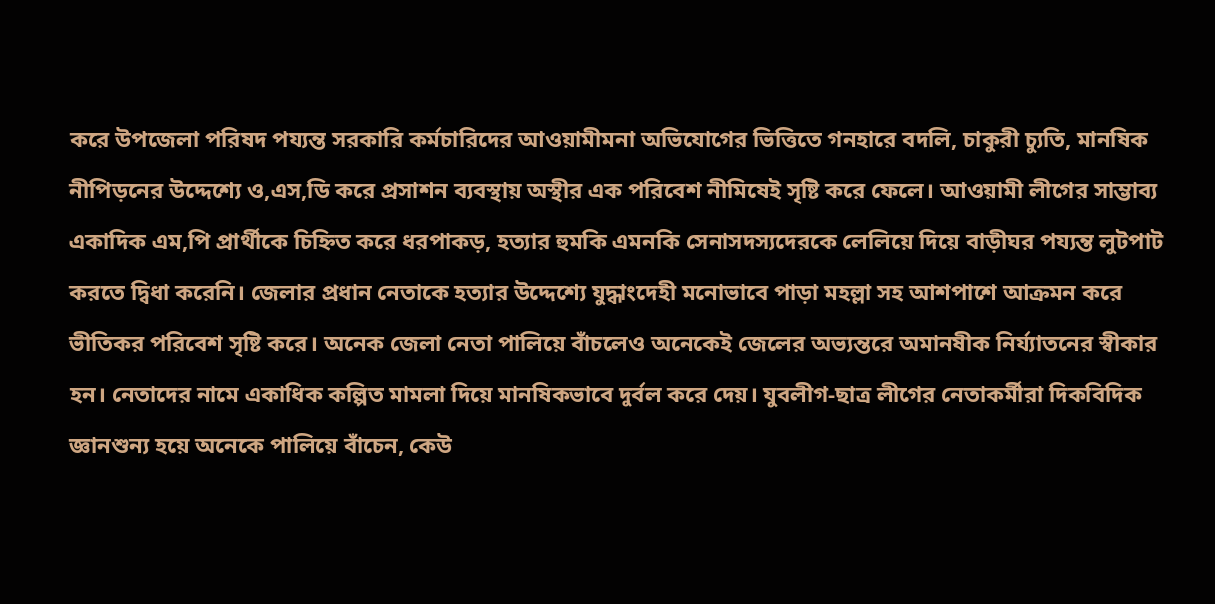করে উপজেলা পরিষদ পয্যন্ত সরকারি কর্মচারিদের আওয়ামীমনা অভিযোগের ভিত্তিতে গনহারে বদলি, চাকুরী চ্যুতি, মানষিক নীপিড়নের উদ্দেশ্যে ও,এস,ডি করে প্রসাশন ব্যবস্থায় অস্থীর এক পরিবেশ নীমিষেই সৃষ্টি করে ফেলে। আওয়ামী লীগের সাম্ভাব্য একাদিক এম,পি প্রার্থীকে চিহ্নিত করে ধরপাকড়, হত্যার হুমকি এমনকি সেনাসদস্যদেরকে লেলিয়ে দিয়ে বাড়ীঘর পয্যন্ত লুটপাট করতে দ্বিধা করেনি। জেলার প্রধান নেতাকে হত্যার উদ্দেশ্যে যুদ্ধাংদেহী মনোভাবে পাড়া মহল্লা সহ আশপাশে আক্রমন করে ভীতিকর পরিবেশ সৃষ্টি করে। অনেক জেলা নেতা পালিয়ে বাঁচলেও অনেকেই জেলের অভ্যন্তরে অমানষীক নির্য্যাতনের স্বীকার হন। নেতাদের নামে একাধিক কল্পিত মামলা দিয়ে মানষিকভাবে দুর্বল করে দেয়। যুবলীগ-ছাত্র লীগের নেতাকর্মীরা দিকবিদিক জ্ঞানশুন্য হয়ে অনেকে পালিয়ে বাঁচেন, কেউ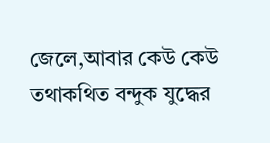জেলে,আবার কেউ কেউ তথাকথিত বন্দুক যুদ্ধের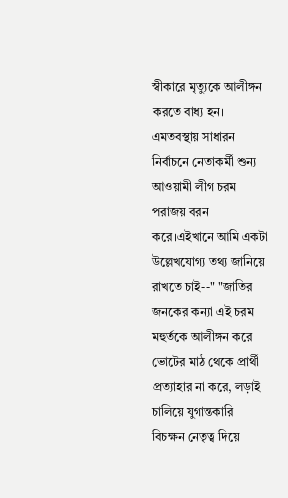স্বীকারে মৃত্যুকে আলীঙ্গন করতে বাধ্য হন। এমতবস্থায় সাধারন নির্বাচনে নেতাকর্মী শুন্য আওয়ামী লীগ চরম পরাজয় বরন করে।এইখানে আমি একটা উল্লেখযোগ্য তথ্য জানিয়ে রাখতে চাই--" "জাতির জনকের কন্যা এই চরম মহুর্তকে আলীঙ্গন করে ভোটের মাঠ থেকে প্রার্থী প্রত্যাহার না করে, লড়াই চালিয়ে যুগান্তকারি বিচক্ষন নেতৃত্ব দিয়ে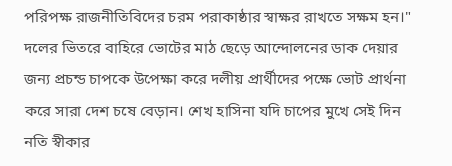পরিপক্ষ রাজনীতিবিদের চরম পরাকাষ্ঠার স্বাক্ষর রাখতে সক্ষম হন।" দলের ভিতরে বাহিরে ভোটের মাঠ ছেড়ে আন্দোলনের ডাক দেয়ার জন্য প্রচন্ড চাপকে উপেক্ষা করে দলীয় প্রার্থীদের পক্ষে ভোট প্রার্থনা করে সারা দেশ চষে বেড়ান। শেখ হাসিনা যদি চাপের মুখে সেই দিন নতি স্বীকার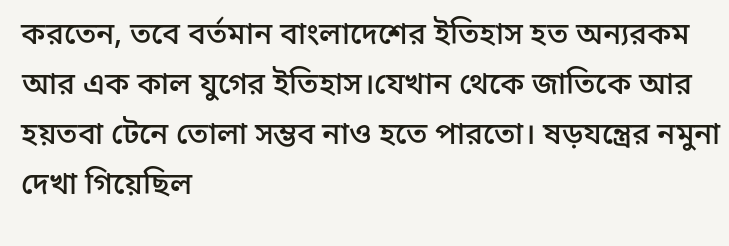করতেন, তবে বর্তমান বাংলাদেশের ইতিহাস হত অন্যরকম আর এক কাল যুগের ইতিহাস।যেখান থেকে জাতিকে আর হয়তবা টেনে তোলা সম্ভব নাও হতে পারতো। ষড়যন্ত্রের নমুনা দেখা গিয়েছিল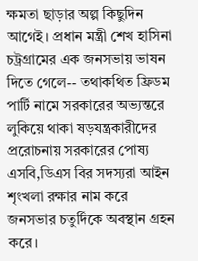ক্ষমতা ছাড়ার অল্প কিছুদিন আগেই। প্রধান মন্ত্রী শেখ হাসিনা চট্রগ্রামের এক জনসভায় ভাষন দিতে গেলে-- তথাকথিত ফ্রিডম পার্টি নামে সরকারের অভ্যন্তরে লুকিয়ে থাকা ষড়যন্ত্রকারীদের প্ররোচনায় সরকারের পোষ্য এসবি,ডিএস বির সদস্যরা আইন শৃংখলা রক্ষার নাম করে জনসভার চতুর্দিকে অবস্থান গ্রহন করে।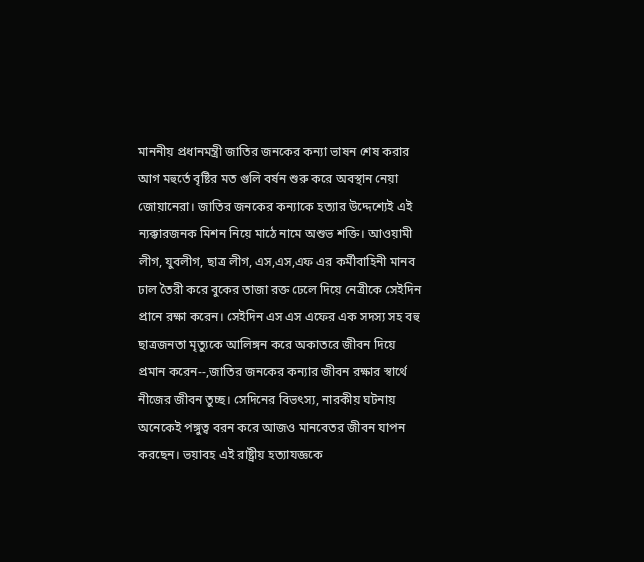মাননীয় প্রধানমন্ত্রী জাতির জনকের কন্যা ভাষন শেষ করার আগ মহুর্তে বৃষ্টির মত গুলি বর্ষন শুরু করে অবস্থান নেয়া জোয়ানেরা। জাতির জনকের কন্যাকে হত্যার উদ্দেশ্যেই এই ন্যক্কারজনক মিশন নিয়ে মাঠে নামে অশুভ শক্তি। আওয়ামী লীগ, যুবলীগ, ছাত্র লীগ, এস,এস,এফ এর কর্মীবাহিনী মানব ঢাল তৈরী করে বুকের তাজা রক্ত ঢেলে দিয়ে নেত্রীকে সেইদিন প্রানে রক্ষা করেন। সেইদিন এস এস এফের এক সদস্য সহ বহু ছাত্রজনতা মৃত্যুকে আলিঙ্গন করে অকাতরে জীবন দিয়ে প্রমান করেন--,জাতির জনকের কন্যার জীবন রক্ষার স্বার্থে নীজের জীবন তুচ্ছ। সেদিনের বিভৎস্য, নারকীয় ঘটনায় অনেকেই পঙ্গুত্ব বরন করে আজও মানবেতর জীবন যাপন করছেন। ভয়াবহ এই রাষ্ট্রীয় হত্যাযজ্ঞকে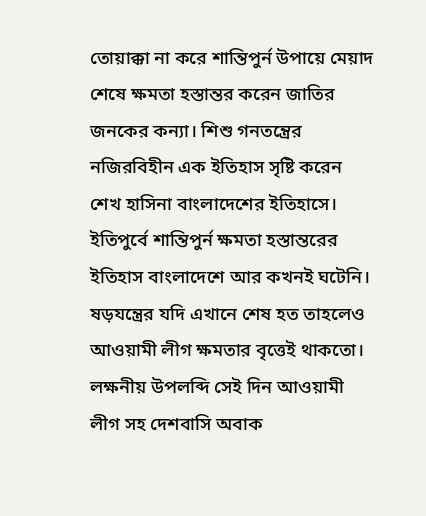তোয়াক্কা না করে শান্তিপুর্ন উপায়ে মেয়াদ শেষে ক্ষমতা হস্তান্তর করেন জাতির জনকের কন্যা। শিশু গনতন্ত্রের নজিরবিহীন এক ইতিহাস সৃষ্টি করেন শেখ হাসিনা বাংলাদেশের ইতিহাসে। ইতিপুর্বে শান্তিপুর্ন ক্ষমতা হস্তান্তরের ইতিহাস বাংলাদেশে আর কখনই ঘটেনি। ষড়যন্ত্রের যদি এখানে শেষ হত তাহলেও আওয়ামী লীগ ক্ষমতার বৃত্তেই থাকতো। লক্ষনীয় উপলব্দি সেই দিন আওয়ামী লীগ সহ দেশবাসি অবাক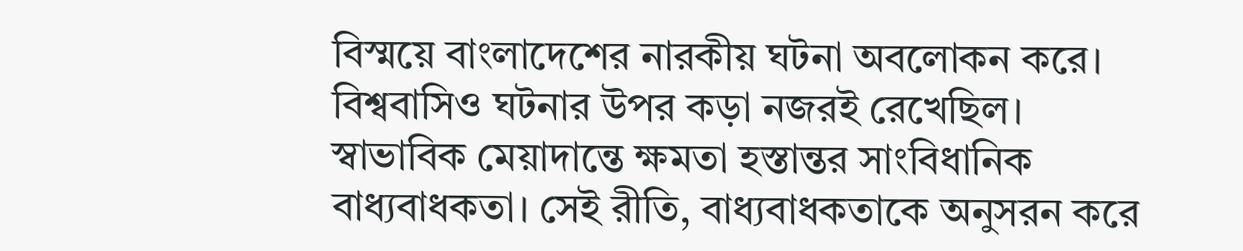বিস্ময়ে বাংলাদেশের নারকীয় ঘটনা অবলোকন করে। বিশ্ববাসিও ঘটনার উপর কড়া নজরই রেখেছিল। স্বাভাবিক মেয়াদান্তে ক্ষমতা হস্তান্তর সাংবিধানিক বাধ্যবাধকতা। সেই রীতি, বাধ্যবাধকতাকে অনুসরন করে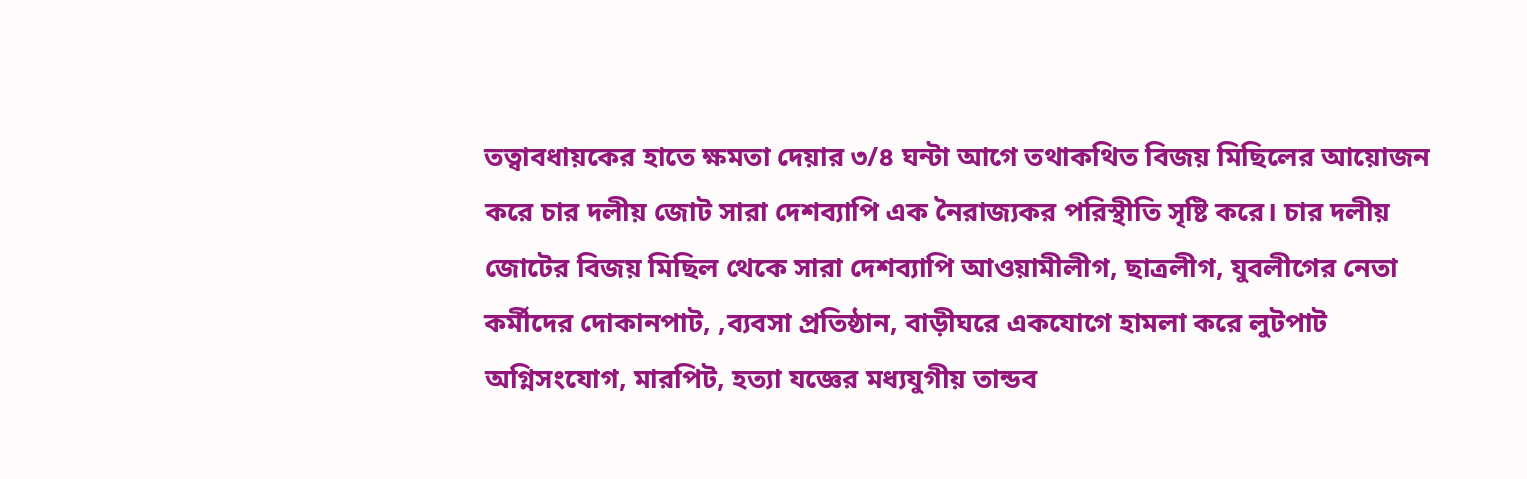তত্বাবধায়কের হাতে ক্ষমতা দেয়ার ৩/৪ ঘন্টা আগে তথাকথিত বিজয় মিছিলের আয়োজন করে চার দলীয় জোট সারা দেশব্যাপি এক নৈরাজ্যকর পরিস্থীতি সৃষ্টি করে। চার দলীয় জোটের বিজয় মিছিল থেকে সারা দেশব্যাপি আওয়ামীলীগ, ছাত্রলীগ, যুবলীগের নেতা কর্মীদের দোকানপাট, ,ব্যবসা প্রতিষ্ঠান, বাড়ীঘরে একযোগে হামলা করে লুটপাট অগ্নিসংযোগ, মারপিট, হত্যা যজ্ঞের মধ্যযুগীয় তান্ডব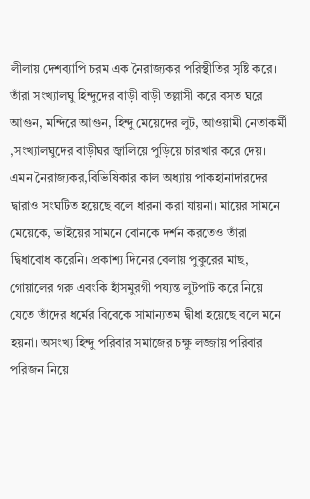লীলায় দেশব্যাপি চরম এক নৈরাজ্যকর পরিস্থীতির সৃষ্টি করে। তাঁরা সংখ্যালঘু হিন্দুদের বাড়ী বাড়ী তল্লাসী করে বসত ঘরে আগুন, মন্দিরে আগুন, হিন্দু মেয়েদের লুট, আওয়ামী নেতাকর্মী ,সংখ্যালঘুদের বাড়ীঘর জ্বালিয়ে পুড়িয়ে চারখার করে দেয়। এমন নৈরাজ্যকর,বিভিষিকার কাল অধ্যায় পাকহানাদারদের দ্বারাও সংঘটিত হয়েছে বলে ধারনা করা যায়না। মায়ের সামনে মেয়েকে, ভাইয়ের সামনে বোনকে দর্শন করতেও তাঁরা দ্বিধাবোধ করেনি। প্রকাশ্য দিনের বেলায় পুকুরের মাছ, গোয়ালের গরু এবংকি হাঁসমুরগী পয্যন্ত লুটপাট করে নিয়ে যেতে তাঁদের ধর্মের বিবেকে সামান্যতম দ্বীধা হয়েছে বলে মনে হয়না। অসংখ্য হিন্দু পরিবার সমাজের চক্ষু লজ্জায় পরিবার পরিজন নিয়ে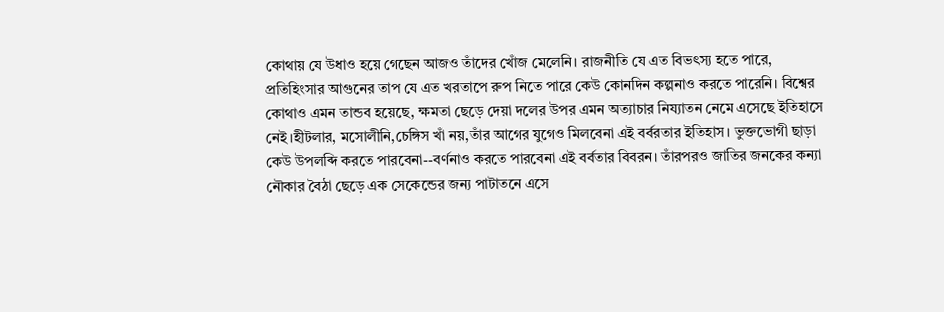কোথায় যে উধাও হয়ে গেছেন আজও তাঁদের খোঁজ মেলেনি। রাজনীতি যে এত বিভৎস্য হতে পারে, প্রতিহিংসার আগুনের তাপ যে এত খরতাপে রুপ নিতে পারে কেউ কোনদিন কল্পনাও করতে পারেনি। বিশ্বের কোথাও এমন তান্ডব হয়েছে, ক্ষমতা ছেড়ে দেয়া দলের উপর এমন অত্যাচার নিয্যাতন নেমে এসেছে ইতিহাসে নেই।হীটলার, মসোলীনি,চেঙ্গিস খাঁ নয়,তাঁর আগের যুগেও মিলবেনা এই বর্বরতার ইতিহাস। ভুক্তভোগী ছাড়া কেউ উপলব্দি করতে পারবেনা--বর্ণনাও করতে পারবেনা এই বর্বতার বিবরন। তাঁরপরও জাতির জনকের কন্যা নৌকার বৈঠা ছেড়ে এক সেকেন্ডের জন্য পাটাতনে এসে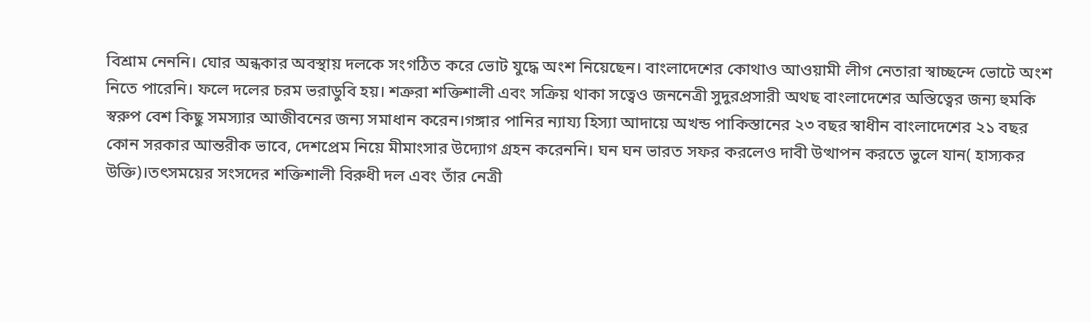বিশ্রাম নেননি। ঘোর অন্ধকার অবস্থায় দলকে সংগঠিত করে ভোট যুদ্ধে অংশ নিয়েছেন। বাংলাদেশের কোথাও আওয়ামী লীগ নেতারা স্বাচ্ছন্দে ভোটে অংশ নিতে পারেনি। ফলে দলের চরম ভরাডুবি হয়। শত্রুরা শক্তিশালী এবং সক্রিয় থাকা সত্বেও জননেত্রী সুদুরপ্রসারী অথছ বাংলাদেশের অস্তিত্বের জন্য হুমকি স্বরুপ বেশ কিছু সমস্যার আজীবনের জন্য সমাধান করেন।গঙ্গার পানির ন্যায্য হিস্যা আদায়ে অখন্ড পাকিস্তানের ২৩ বছর স্বাধীন বাংলাদেশের ২১ বছর কোন সরকার আন্তরীক ভাবে, দেশপ্রেম নিয়ে মীমাংসার উদ্যোগ গ্রহন করেননি। ঘন ঘন ভারত সফর করলেও দাবী উত্থাপন করতে ভুলে যান( হাস্যকর উক্তি)।তৎসময়ের সংসদের শক্তিশালী বিরুধী দল এবং তাঁর নেত্রী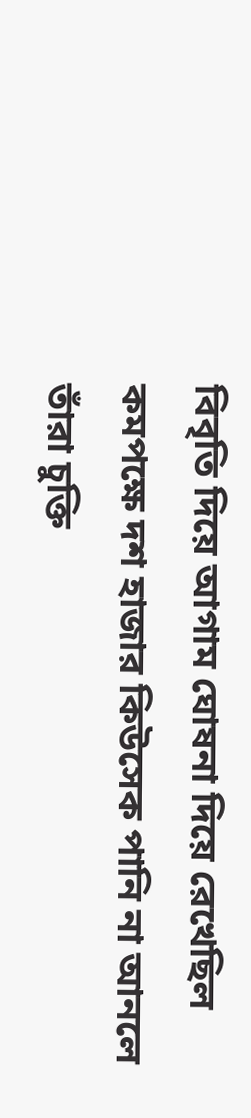বিবৃতি দিয়ে আগাম ঘোষনা দিয়ে রেখেছিল কমপক্ষে দশ হাজার কিউসেক পানি না আনলে তাঁরা চুক্তি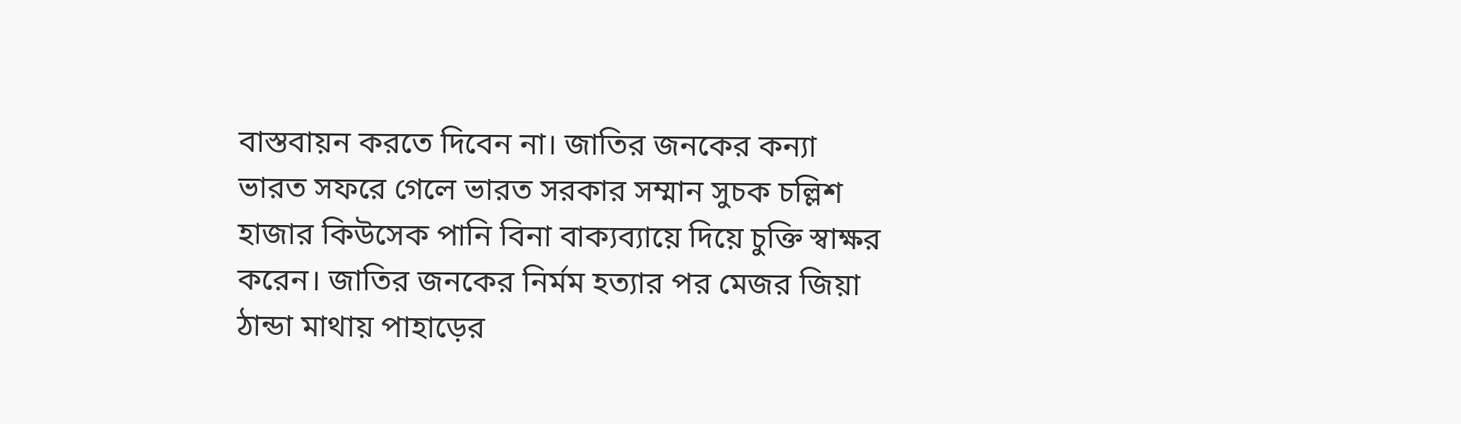বাস্তবায়ন করতে দিবেন না। জাতির জনকের কন্যা ভারত সফরে গেলে ভারত সরকার সম্মান সুচক চল্লিশ হাজার কিউসেক পানি বিনা বাক্যব্যায়ে দিয়ে চুক্তি স্বাক্ষর করেন। জাতির জনকের নির্মম হত্যার পর মেজর জিয়া ঠান্ডা মাথায় পাহাড়ের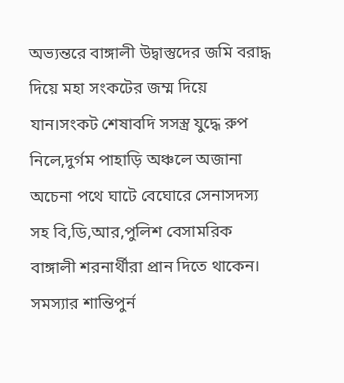অভ্যন্তরে বাঙ্গালী উদ্বাস্তুদের জমি বরাদ্ধ দিয়ে মহা সংকটের জম্ম দিয়ে যান।সংকট শেষাবদি সসস্ত্র যুদ্ধে রুপ নিলে,দুর্গম পাহাড়ি অঞ্চলে অজানা অচেনা পথে ঘাটে বেঘোরে সেনাসদস্য সহ বি,ডি,আর,পুলিশ বেসামরিক বাঙ্গালী শরনার্থীরা প্রান দিতে থাকেন। সমস্যার শান্তিপুর্ন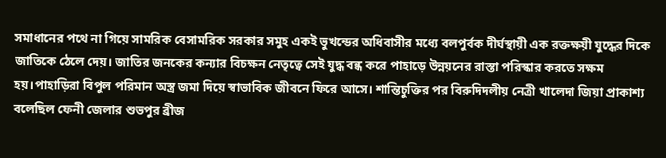সমাধানের পথে না গিয়ে সামরিক বেসামরিক সরকার সমুহ একই ভুখন্ডের অধিবাসীর মধ্যে বলপুর্বক দীর্ঘস্থায়ী এক রক্তক্ষয়ী যুদ্ধের দিকে জাতিকে ঠেলে দেয়। জাতির জনকের কন্যার বিচক্ষন নেতৃত্বে সেই যুদ্ধ বন্ধ করে পাহাড়ে উন্নয়নের রাস্তা পরিস্কার করতে সক্ষম হয়।পাহাড়িরা বিপুল পরিমান অস্ত্র জমা দিয়ে স্বাভাবিক জীবনে ফিরে আসে। শান্তিচুক্তির পর বিরুদিদলীয় নেত্রী খালেদা জিয়া প্রাকাশ্য বলেছিল ফেনী জেলার শুভপুর ব্রীজ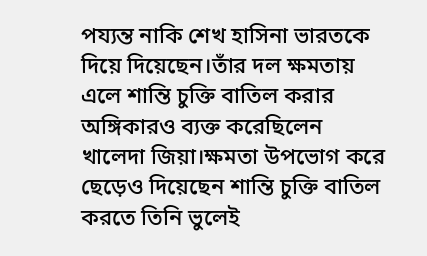পয্যন্ত নাকি শেখ হাসিনা ভারতকে দিয়ে দিয়েছেন।তাঁর দল ক্ষমতায় এলে শান্তি চুক্তি বাতিল করার অঙ্গিকারও ব্যক্ত করেছিলেন খালেদা জিয়া।ক্ষমতা উপভোগ করে ছেড়েও দিয়েছেন শান্তি চুক্তি বাতিল করতে তিনি ভুলেই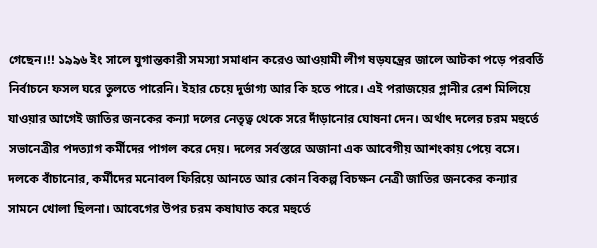গেছেন।!! ১৯৯৬ ইং সালে যুগান্তকারী সমস্যা সমাধান করেও আওয়ামী লীগ ষড়যন্ত্রের জালে আটকা পড়ে পরবর্তি নির্বাচনে ফসল ঘরে তুলতে পারেনি। ইহার চেয়ে দুর্ভাগ্য আর কি হতে পারে। এই পরাজয়ের গ্লানীর রেশ মিলিয়ে যাওয়ার আগেই জাতির জনকের কন্যা দলের নেতৃত্ব থেকে সরে দাঁড়ানোর ঘোষনা দেন। অর্থাৎ দলের চরম মহুর্তে সভানেত্রীর পদত্যাগ কর্মীদের পাগল করে দেয়। দলের সর্বস্তরে অজানা এক আবেগীয় আশংকায় পেয়ে বসে। দলকে বাঁচানোর, কর্মীদের মনোবল ফিরিয়ে আনতে আর কোন বিকল্প বিচক্ষন নেত্রী জাতির জনকের কন্যার সামনে খোলা ছিলনা। আবেগের উপর চরম কষাঘাত করে মহুর্তে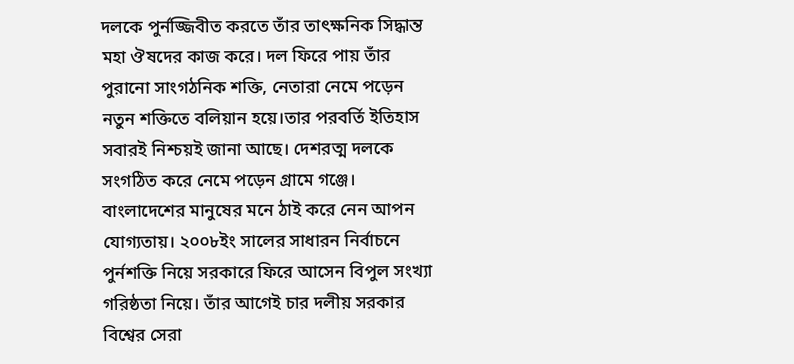দলকে পুর্নজ্জিবীত করতে তাঁর তাৎক্ষনিক সিদ্ধান্ত মহা ঔষদের কাজ করে। দল ফিরে পায় তাঁর পুরানো সাংগঠনিক শক্তি, নেতারা নেমে পড়েন নতুন শক্তিতে বলিয়ান হয়ে।তার পরবর্তি ইতিহাস সবারই নিশ্চয়ই জানা আছে। দেশরত্ম দলকে সংগঠিত করে নেমে পড়েন গ্রামে গঞ্জে। বাংলাদেশের মানুষের মনে ঠাই করে নেন আপন যোগ্যতায়। ২০০৮ইং সালের সাধারন নির্বাচনে পুর্নশক্তি নিয়ে সরকারে ফিরে আসেন বিপুল সংখ্যা গরিষ্ঠতা নিয়ে। তাঁর আগেই চার দলীয় সরকার বিশ্বের সেরা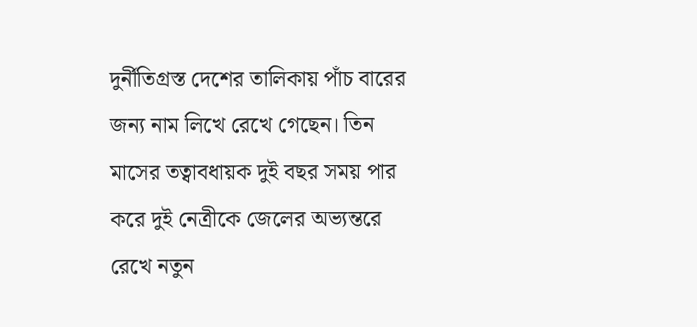দুর্নীতিগ্রস্ত দেশের তালিকায় পাঁচ বারের জন্য নাম লিখে রেখে গেছেন। তিন মাসের তত্বাবধায়ক দুই বছর সময় পার করে দুই নেত্রীকে জেলের অভ্যন্তরে রেখে নতুন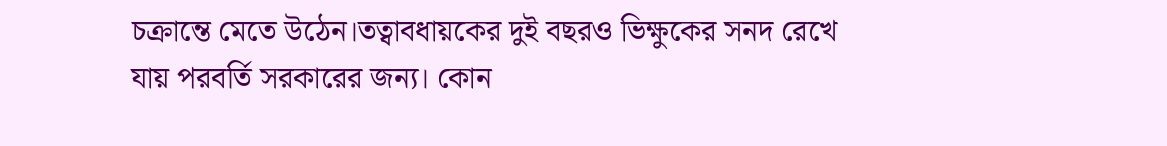চক্রান্তে মেতে উঠেন।তত্বাবধায়কের দুই বছরও ভিক্ষুকের সনদ রেখে যায় পরবর্তি সরকারের জন্য। কোন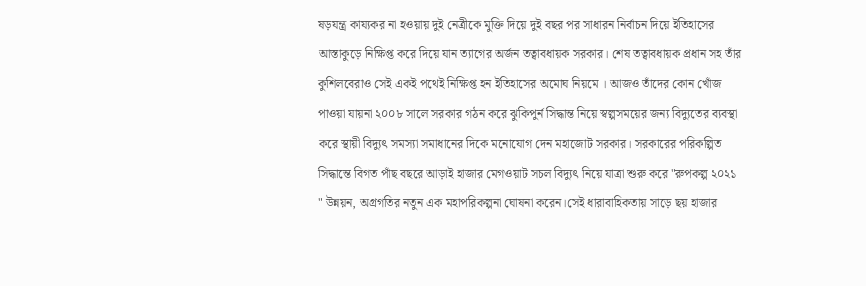ষড়যন্ত্র কায্যকর না হওয়ায় দুই নেত্রীকে মুক্তি দিয়ে দুই বছর পর সাধারন নির্বাচন দিয়ে ইতিহাসের আস্তাকুড়ে নিক্ষিপ্ত করে দিয়ে যান ত্যাগের অর্জন তত্বাবধায়ক সরকার। শেষ তত্বাবধায়ক প্রধান সহ তাঁর কুশিলবেরাও সেই একই পথেই নিক্ষিপ্ত হন ইতিহাসের অমোঘ নিয়মে । আজও তাঁদের কোন খোঁজ পাওয়া যায়না ২০০৮ সালে সরকার গঠন করে ঝুকিপুর্ন সিদ্ধান্ত নিয়ে স্বল্পসময়ের জন্য বিদ্যুতের ব্যবস্থা করে স্থায়ী বিদ্যুৎ সমস্যা সমাধানের দিকে মনোযোগ দেন মহাজোট সরকার। সরকারের পরিকল্পিত সিদ্ধান্তে বিগত পাঁছ বছরে আড়াই হাজার মেগওয়াট সচল বিদ্যুৎ নিয়ে যাত্রা শুরু করে "রুপকল্প ২০২১ " উন্নয়ন, অগ্রগতির নতুন এক মহাপরিকল্পনা ঘোষনা করেন।সেই ধারাবাহিকতায় সাড়ে ছয় হাজার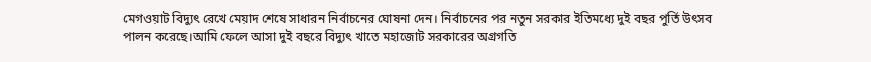মেগওয়াট বিদ্যুৎ রেখে মেয়াদ শেষে সাধারন নির্বাচনের ঘোষনা দেন। নির্বাচনের পর নতুন সরকার ইতিমধ্যে দুই বছর পুর্তি উৎসব পালন করেছে।আমি ফেলে আসা দুই বছরে বিদ্যুৎ খাতে মহাজোট সরকারের অগ্রগতি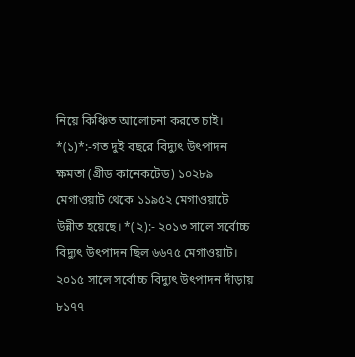নিয়ে কিঞ্চিত আলোচনা করতে চাই। *(১)*:-গত দুই বছরে বিদ্যুৎ উৎপাদন ক্ষমতা (গ্রীড কানেকটেড) ১০২৮৯ মেগাওয়াট থেকে ১১৯৫২ মেগাওয়াটে উন্নীত হয়েছে। *(২):- ২০১৩ সালে সর্বোচ্চ বিদ্যুৎ উৎপাদন ছিল ৬৬৭৫ মেগাওয়াট। ২০১৫ সালে সর্বোচ্চ বিদ্যুৎ উৎপাদন দাঁড়ায় ৮১৭৭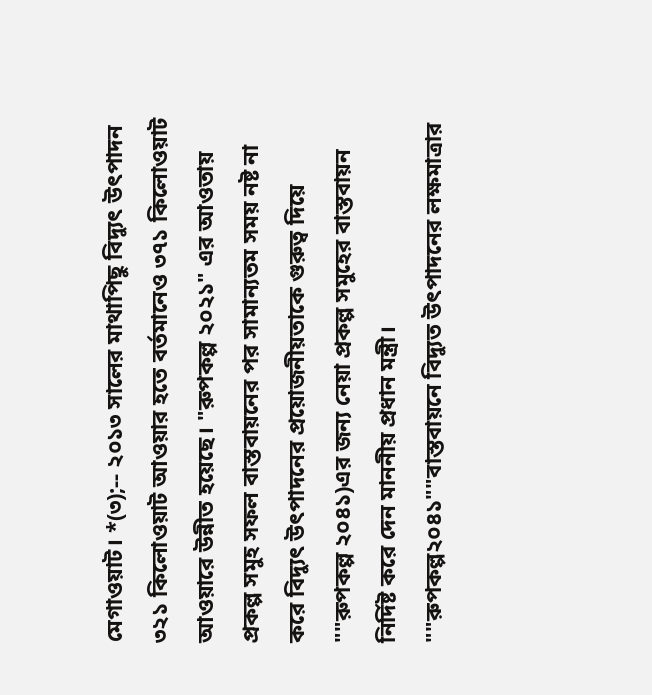মেগাওয়াট। *(৩);-- ২০১৩ সালের মাথাপিছু বিদ্যুৎ উৎপাদন ৩২১ কিলোওয়াট আওয়ার হতে বর্তমানেও ৩৭১ কিলোওয়াট আওয়ারে উন্নীত হয়েছে। "রুপকল্প ২০২১" এর আওতায় প্রকল্প সমুহ সফল বাস্তবায়নের পর সামান্যতম সময় নষ্ট না করে বিদ্যুৎ উৎপাদনের প্রয়োজনীয়তাকে গুরুত্ব দিয়ে ""রুপকল্প ২০৪১)এর জন্য নেয়া প্রকল্প সমুহের বাস্তবায়ন নির্দিষ্ট করে দেন মাননীয় প্রধান মন্ত্রী। ""রুপকল্প২০৪১""বাস্তবায়নে বিদ্যুত উৎপাদনের লক্ষমাত্রার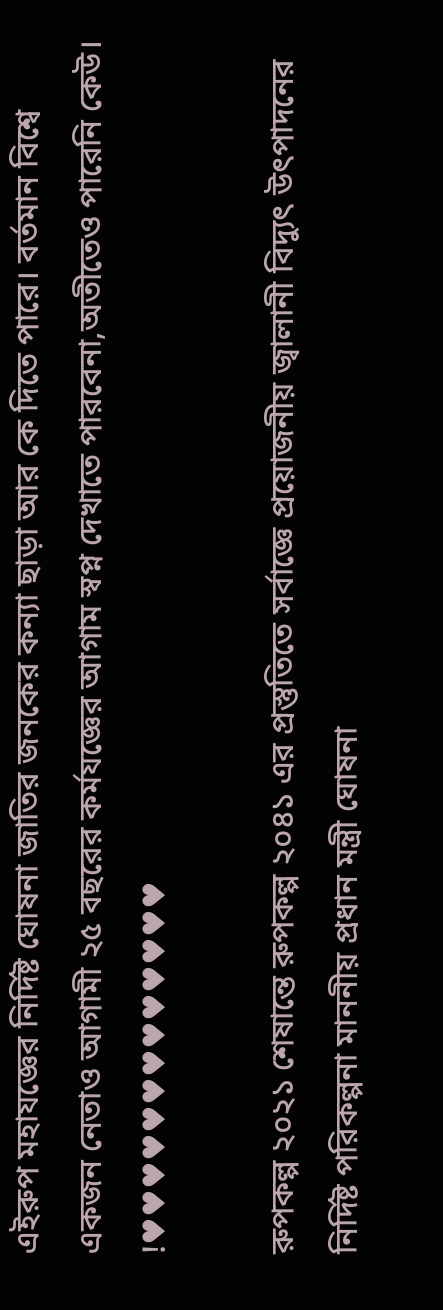এইরুপ মহাযজ্ঞের নির্দিষ্ট ঘোষনা জাতির জনকের কন্যা ছাড়া আর কে দিতে পারে। বর্তমান বিশ্বে একজন নেতাও আগামী ২৫ বছরের কর্মযজ্ঞের আগাম স্বপ্ন দেখাতে পারবেনা,অতীতেও পারেনি কেউ। !♥♥♥♥♥♥♥♥♥♥♥♥♥

রুপকল্প ২০২১ শেষান্তে রুপকল্প ২০৪১ এর প্রস্তুতিতে সর্বাজ্ঞে প্রয়োজনীয় জ্বালানী বিদ্যুৎ উৎপাদনের নির্দিষ্ট পরিকল্পনা মাননীয় প্রধান মন্ত্রী ঘোষনা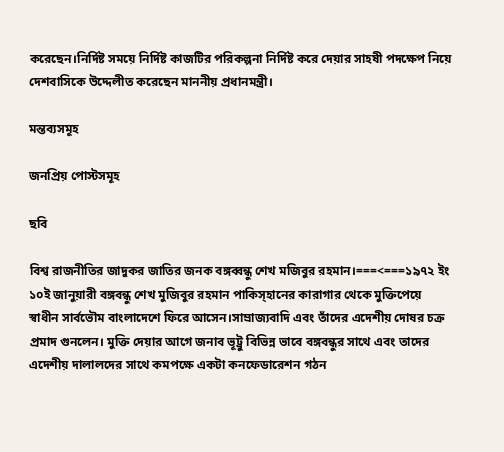করেছেন।নির্দিষ্ট সময়ে নির্দিষ্ট কাজটির পরিকল্পনা নির্দিষ্ট করে দেয়ার সাহষী পদক্ষেপ নিয়ে দেশবাসিকে উদ্দেলীত করেছেন মাননীয় প্রধানমন্ত্রী।

মন্তব্যসমূহ

জনপ্রিয় পোস্টসমূহ

ছবি

বিশ্ব রাজনীতির জাদুকর জাতির জনক বঙ্গব্বন্ধু শেখ মজিবুর রহমান।===<===১৯৭২ ইং ১০ই জানুয়ারী বঙ্গবন্ধু শেখ মুজিবুর রহমান পাকিস্হানের কারাগার থেকে মুক্তিপেয়ে স্বাধীন সার্বভৌম বাংলাদেশে ফিরে আসেন।সাম্রাজ্যবাদি এবং তাঁদের এদেশীয় দোষর চক্র প্রমাদ গুনলেন। মুক্তি দেয়ার আগে জনাব ভূট্রু বিভিন্ন ভাবে বঙ্গবন্ধুর সাথে এবং তাদের এদেশীয় দালালদের সাথে কমপক্ষে একটা কনফেডারেশন গঠন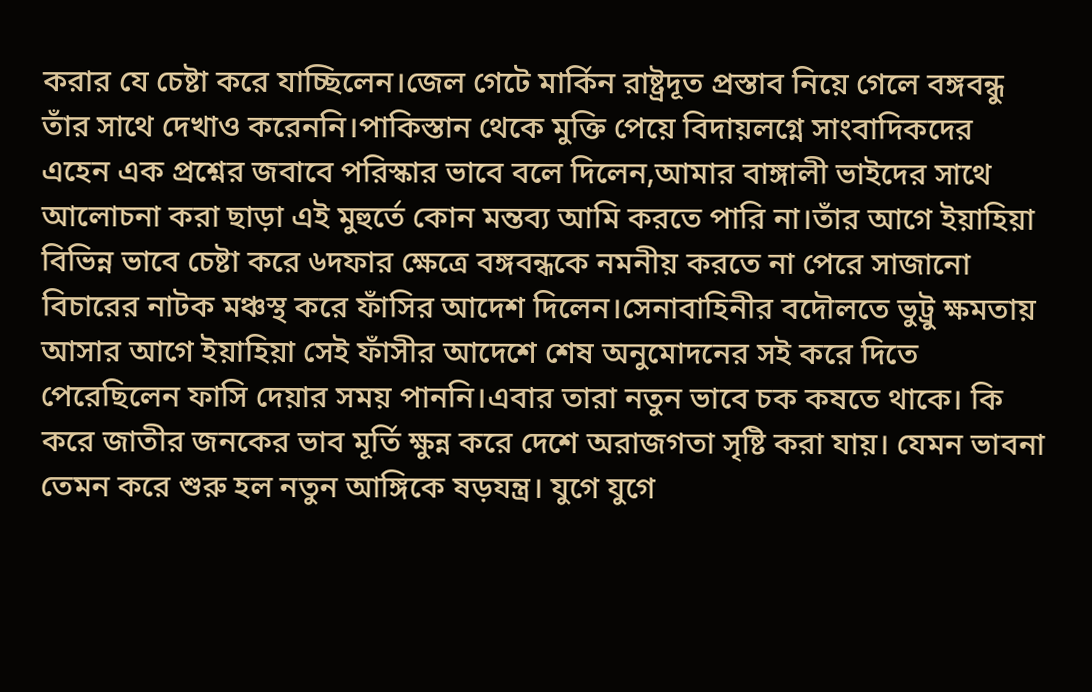করার যে চেষ্টা করে যাচ্ছিলেন।জেল গেটে মার্কিন রাষ্ট্রদূত প্রস্তাব নিয়ে গেলে বঙ্গবন্ধু তাঁর সাথে দেখাও করেননি।পাকিস্তান থেকে মুক্তি পেয়ে বিদায়লগ্নে সাংবাদিকদের এহেন এক প্রশ্নের জবাবে পরিস্কার ভাবে বলে দিলেন,আমার বাঙ্গালী ভাইদের সাথে আলোচনা করা ছাড়া এই মুহুর্তে কোন মন্তব্য আমি করতে পারি না।তাঁর আগে ইয়াহিয়া বিভিন্ন ভাবে চেষ্টা করে ৬দফার ক্ষেত্রে বঙ্গবন্ধকে নমনীয় করতে না পেরে সাজানো বিচারের নাটক মঞ্চস্থ করে ফাঁসির আদেশ দিলেন।সেনাবাহিনীর বদৌলতে ভুট্রু ক্ষমতায় আসার আগে ইয়াহিয়া সেই ফাঁসীর আদেশে শেষ অনুমোদনের সই করে দিতে পেরেছিলেন ফাসি দেয়ার সময় পাননি।এবার তারা নতুন ভাবে চক কষতে থাকে। কি করে জাতীর জনকের ভাব মূর্তি ক্ষুন্ন করে দেশে অরাজগতা সৃষ্টি করা যায়। যেমন ভাবনা তেমন করে শুরু হল নতুন আঙ্গিকে ষড়যন্ত্র। যুগে যুগে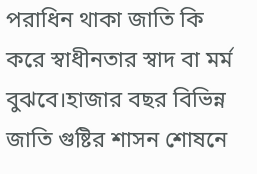পরাধিন থাকা জাতি কি করে স্বাধীনতার স্বাদ বা মর্ম বুঝবে।হাজার বছর বিভিন্ন জাতি গুষ্টির শাসন শোষনে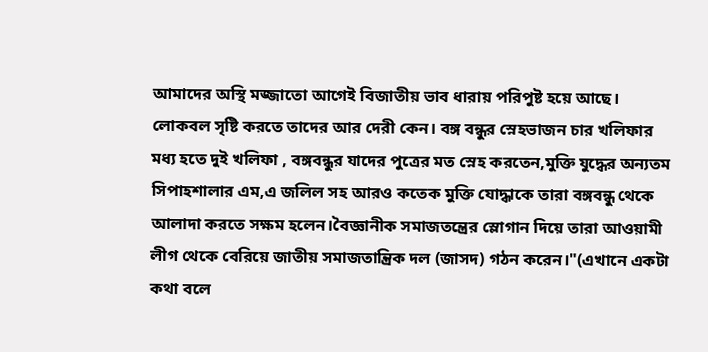আমাদের অস্থি মজ্জাতো আগেই বিজাতীয় ভাব ধারায় পরিপুষ্ট হয়ে আছে। লোকবল সৃষ্টি করতে তাদের আর দেরী কেন। বঙ্গ বন্ধুর স্নেহভাজন চার খলিফার মধ্য হতে দুই খলিফা , বঙ্গবন্ধুর যাদের পুত্রের মত স্নেহ করতেন,মুক্তি যুদ্ধের অন্যতম সিপাহশালার এম,এ জলিল সহ আরও কতেক মুক্তি যোদ্ধাকে তারা বঙ্গবন্ধু থেকে আলাদা করতে সক্ষম হলেন।বৈজ্ঞানীক সমাজতন্ত্রের স্লোগান দিয়ে তারা আওয়ামী লীগ থেকে বেরিয়ে জাতীয় সমাজতান্ত্রিক দল (জাসদ) গঠন করেন।"(এখানে একটা কথা বলে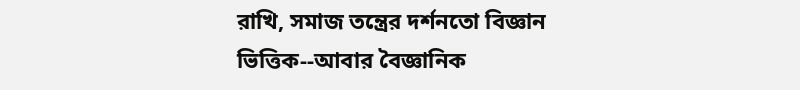রাখি, সমাজ তন্ত্রের দর্শনতো বিজ্ঞান ভিত্তিক--আবার বৈজ্ঞানিক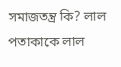সমাজতন্ত্র কি? লাল পতাকাকে লাল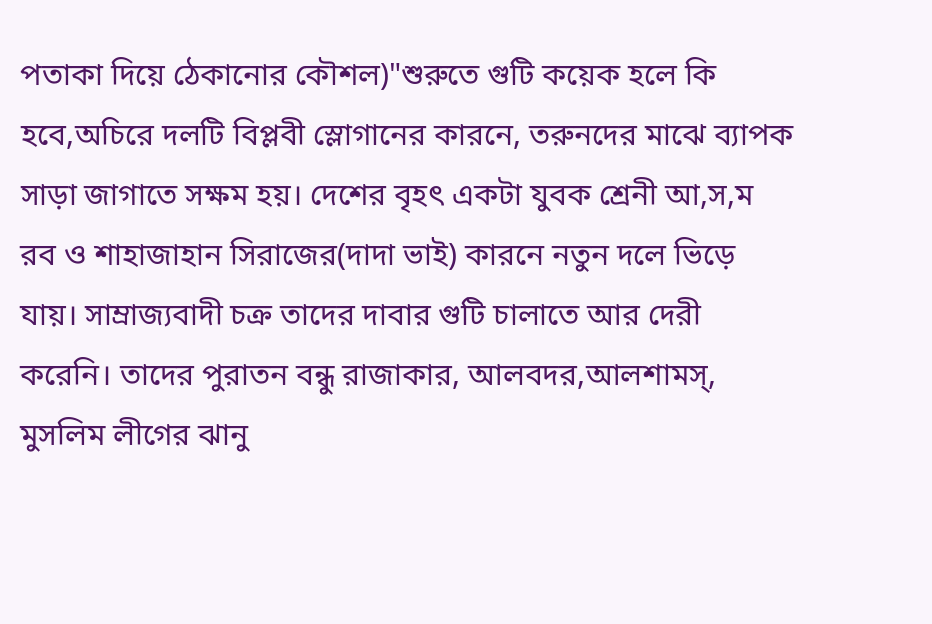পতাকা দিয়ে ঠেকানোর কৌশল)"শুরুতে গুটি কয়েক হলে কি হবে,অচিরে দলটি বিপ্লবী স্লোগানের কারনে, তরুনদের মাঝে ব্যাপক সাড়া জাগাতে সক্ষম হয়। দেশের বৃহৎ একটা যুবক শ্রেনী আ,স,ম রব ও শাহাজাহান সিরাজের(দাদা ভাই) কারনে নতুন দলে ভিড়ে যায়। সাম্রাজ্যবাদী চক্র তাদের দাবার গুটি চালাতে আর দেরী করেনি। তাদের পুরাতন বন্ধু রাজাকার, আলবদর,আলশামস্, মুসলিম লীগের ঝানু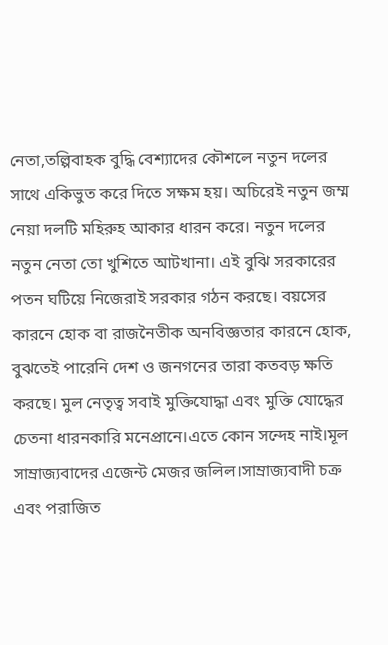নেতা,তল্পিবাহক বুদ্ধি বেশ্যাদের কৌশলে নতুন দলের সাথে একিভুত করে দিতে সক্ষম হয়। অচিরেই নতুন জম্ম নেয়া দলটি মহিরুহ আকার ধারন করে। নতুন দলের নতুন নেতা তো খুশিতে আটখানা। এই বুঝি সরকারের পতন ঘটিয়ে নিজেরাই সরকার গঠন করছে। বয়সের কারনে হোক বা রাজনৈতীক অনবিজ্ঞতার কারনে হোক, বুঝতেই পারেনি দেশ ও জনগনের তারা কতবড় ক্ষতি করছে। মুল নেতৃত্ব সবাই মুক্তিযোদ্ধা এবং মুক্তি যোদ্ধের চেতনা ধারনকারি মনেপ্রানে।এতে কোন সন্দেহ নাই।মূল সাম্রাজ্যবাদের এজেন্ট মেজর জলিল।সাম্রাজ্যবাদী চক্র এবং পরাজিত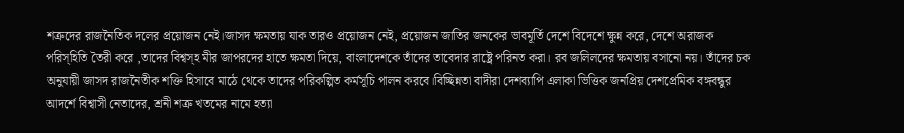শত্রুদের রাজনৈতিক দলের প্রয়োজন নেই।জাসদ ক্ষমতায় যাক তারও প্রয়োজন নেই, প্রয়োজন জাতির জনকের ভাবমূর্তি দেশে বিদেশে ক্ষুন্ন করে, দেশে অরাজক পরিস্হিতি তৈরী করে ,তাদের বিশ্বস্হ মীর জাপরদের হাতে ক্ষমতা দিয়ে, বাংলাদেশকে তাঁদের তাবেদার রাষ্ট্রে পরিনত করা। রব জলিলদের ক্ষমতায় বসানো নয়। তাঁদের চক অনুযায়ী জাসদ রাজনৈতীক শক্তি হিসাবে মাঠে থেকে তাদের পরিকল্পিত কর্মসূচি পালন করবে।বিচ্ছিন্নতা বাদীরা দেশব্যাপি এলাকা ভিত্তিক জনপ্রিয় দেশপ্রেমিক বঙ্গবন্ধুর আদর্শে বিশ্বাসী নেতাদের, শ্রনী শত্রু খতমের নামে হত্যা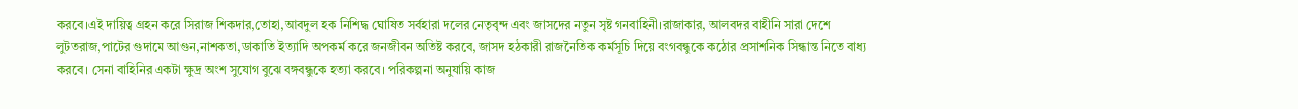করবে।এই দায়িত্ব গ্রহন করে সিরাজ শিকদার,তোহা,আবদুল হক নিশিদ্ধ ঘোষিত সর্বহারা দলের নেতৃবৃন্দ এবং জাসদের নতুন সৃষ্ট গনবাহিনী।রাজাকার, আলবদর বাহীনি সারা দেশে লুটতরাজ,পাটের গুদামে আগুন,নাশকতা,ডাকাতি ইত্যাদি অপকর্ম করে জনজীবন অতিষ্ট করবে, জাসদ হঠকারী রাজনৈতিক কর্মসূচি দিয়ে বংগবন্ধুকে কঠোর প্রসাশনিক সিন্ধান্ত নিতে বাধ্য করবে। সেনা বাহিনির একটা ক্ষুদ্র অংশ সুযোগ বুঝে বঙ্গবন্ধুকে হত্যা করবে। পরিকল্পনা অনুযায়ি কাজ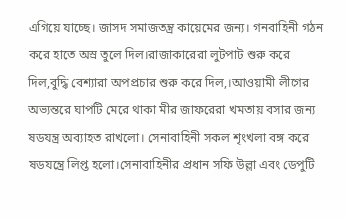এগিয়ে যাচ্ছে। জাসদ সমাজতন্ত্র কায়েমের জন্য। গনবাহিনী গঠন করে হাতে অস্র তুলে দিল।রাজাকারেরা লুটপাট শুরু করে দিল,বুদ্ধি বেশ্যারা অপপ্রচার শুরু করে দিল,।আওয়ামী লীগের অভ্যন্তরে ঘাপটি মেরে থাকা মীর জাফরেরা খমতায় বসার জন্য ষডযন্ত্র অব্যাহত রাখলো। সেনাবাহিনী সকল শৃংখলা বঙ্গ করে ষডযন্ত্রে লিপ্ত হলো।সেনাবাহিনীর প্রধান সফি উল্লা এবং ডেপুটি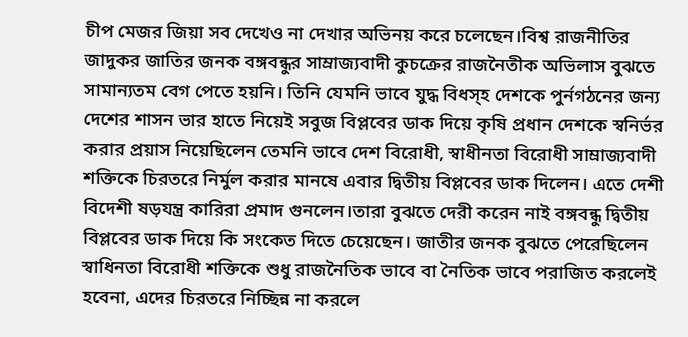চীপ মেজর জিয়া সব দেখেও না দেখার অভিনয় করে চলেছেন।বিশ্ব রাজনীতির জাদুকর জাতির জনক বঙ্গবন্ধুর সাম্রাজ্যবাদী কুচক্রের রাজনৈতীক অভিলাস বুঝতে সামান্যতম বেগ পেতে হয়নি। তিনি যেমনি ভাবে যুদ্ধ বিধস্হ দেশকে পুর্নগঠনের জন্য দেশের শাসন ভার হাতে নিয়েই সবুজ বিপ্লবের ডাক দিয়ে কৃষি প্রধান দেশকে স্বনির্ভর করার প্রয়াস নিয়েছিলেন তেমনি ভাবে দেশ বিরোধী, স্বাধীনতা বিরোধী সাম্রাজ্যবাদী শক্তিকে চিরতরে নির্মুল করার মানষে এবার দ্বিতীয় বিপ্লবের ডাক দিলেন। এতে দেশী বিদেশী ষড়যন্ত্র কারিরা প্রমাদ গুনলেন।তারা বুঝতে দেরী করেন নাই বঙ্গবন্ধু দ্বিতীয় বিপ্লবের ডাক দিয়ে কি সংকেত দিতে চেয়েছেন। জাতীর জনক বুঝতে পেরেছিলেন স্বাধিনতা বিরোধী শক্তিকে শুধু রাজনৈতিক ভাবে বা নৈতিক ভাবে পরাজিত করলেই হবেনা, এদের চিরতরে নিচ্ছিন্ন না করলে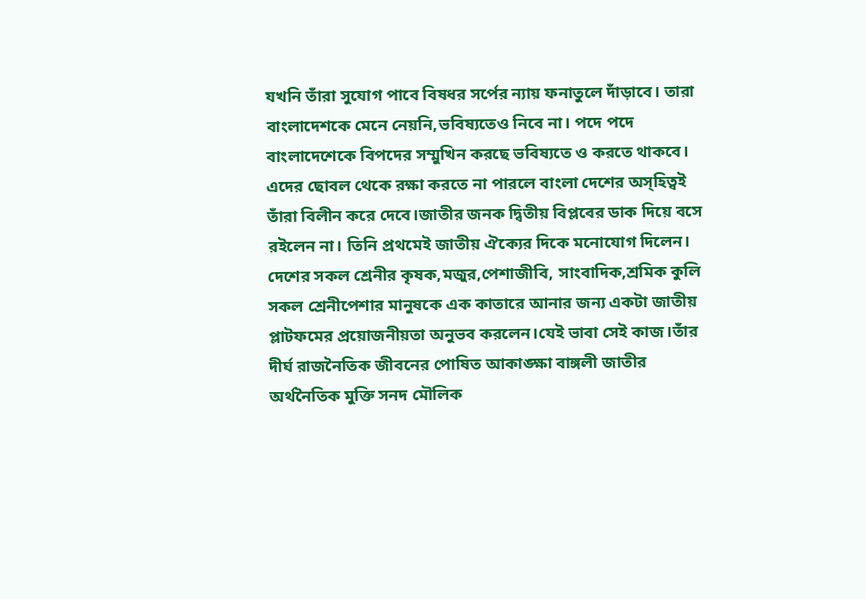যখনি তাঁরা সুযোগ পাবে বিষধর সর্পের ন্যায় ফনাতুলে দাঁড়াবে। তারা বাংলাদেশকে মেনে নেয়নি,ভবিষ্যতেও নিবে না। পদে পদে বাংলাদেশেকে বিপদের সম্মুখিন করছে ভবিষ্যতে ও করতে থাকবে। এদের ছোবল থেকে রক্ষা করতে না পারলে বাংলা দেশের অস্হিত্বই তাঁরা বিলীন করে দেবে।জাতীর জনক দ্বিতীয় বিপ্লবের ডাক দিয়ে বসে রইলেন না। তিনি প্রথমেই জাতীয় ঐক্যের দিকে মনোযোগ দিলেন। দেশের সকল শ্রেনীর কৃষক,মজুর,পেশাজীবি, সাংবাদিক,শ্রমিক কুলি সকল শ্রেনীপেশার মানুষকে এক কাতারে আনার জন্য একটা জাতীয় প্লাটফমের প্রয়োজনীয়তা অনুভব করলেন।যেই ভাবা সেই কাজ।তাঁর দীর্ঘ রাজনৈতিক জীবনের পোষিত আকাঙ্ক্ষা বাঙ্গলী জাতীর অর্থনৈতিক মুক্তি সনদ মৌলিক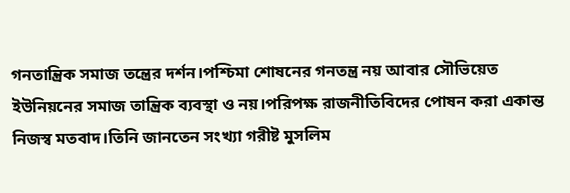গনতান্ত্রিক সমাজ তন্ত্রের দর্শন।পশ্চিমা শোষনের গনতন্ত্র নয় আবার সৌভিয়েত ইউনিয়নের সমাজ তান্ত্রিক ব্যবস্থা ও নয়।পরিপক্ষ রাজনীতিবিদের পোষন করা একান্ত নিজস্ব মতবাদ।তিনি জানতেন সংখ্যা গরীষ্ট মুসলিম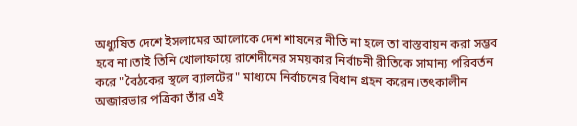অধ্যুষিত দেশে ইসলামের আলোকে দেশ শাষনের নীতি না হলে তা বাস্তবায়ন করা সম্ভব হবে না।তাই তিনি খোলাফায়ে রাশেদীনের সময়কার নির্বাচনী রীতিকে সামান্য পরিবর্তন করে "বৈঠকের স্থলে ব্যালটের" মাধ্যমে নির্বাচনের বিধান গ্রহন করেন।তৎকালীন অব্জারভার পত্রিকা তাঁর এই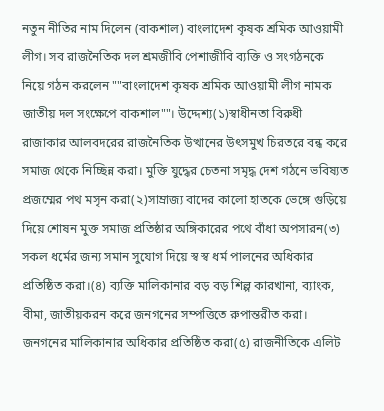নতুন নীতির নাম দিলেন (বাকশাল) বাংলাদেশ কৃষক শ্রমিক আওয়ামী লীগ। সব রাজনৈতিক দল শ্রমজীবি পেশাজীবি ব্যক্তি ও সংগঠনকে নিয়ে গঠন করলেন ""বাংলাদেশ কৃষক শ্রমিক আওয়ামী লীগ নামক জাতীয় দল সংক্ষেপে বাকশাল""। উদ্দেশ্য(১)স্বাধীনতা বিরুধী রাজাকার আলবদরের রাজনৈতিক উত্থানের উৎসমুখ চিরতরে বন্ধ করে সমাজ থেকে নিচ্ছিন্ন করা। মুক্তি যুদ্ধের চেতনা সমৃদ্ধ দেশ গঠনে ভবিষ্যত প্রজম্মের পথ মসৃন করা(২)সাম্রাজ্য বাদের কালো হাতকে ভেঙ্গে গুড়িয়ে দিয়ে শোষন মুক্ত সমাজ প্রতিষ্ঠার অঙ্গিকারের পথে বাঁধা অপসারন(৩) সকল ধর্মের জন্য সমান সুযোগ দিয়ে স্ব স্ব ধর্ম পালনের অধিকার প্রতিষ্ঠিত করা।(৪) ব্যক্তি মালিকানার বড় বড় শিল্প কারখানা, ব্যাংক, বীমা, জাতীয়করন করে জনগনের সম্পত্তিতে রুপান্তরীত করা। জনগনের মালিকানার অধিকার প্রতিষ্ঠিত করা(৫) রাজনীতিকে এলিট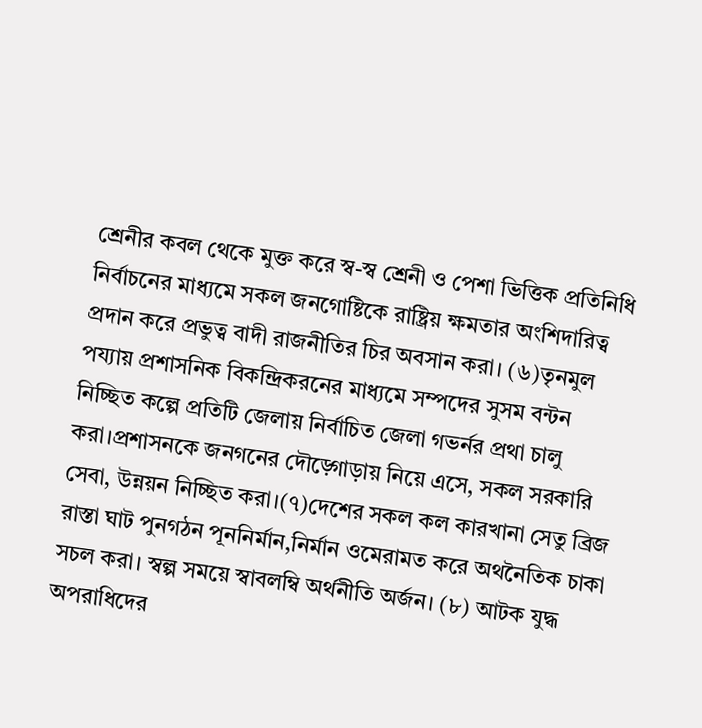শ্রেনীর কবল থেকে মুক্ত করে স্ব-স্ব শ্রেনী ও পেশা ভিত্তিক প্রতিনিধি নির্বাচনের মাধ্যমে সকল জনগোষ্টিকে রাষ্ট্রিয় ক্ষমতার অংশিদারিত্ব প্রদান করে প্রভুত্ব বাদী রাজনীতির চির অবসান করা। (৬)তৃনমুল পয্যায় প্রশাসনিক বিকন্দ্রিকরনের মাধ্যমে সম্পদের সুসম বন্টন নিচ্ছিত কল্পে প্রতিটি জেলায় নির্বাচিত জেলা গভর্নর প্রথা চালু করা।প্রশাসনকে জনগনের দৌড়্গোড়ায় নিয়ে এসে, সকল সরকারি সেবা, উন্নয়ন নিচ্ছিত করা।(৭)দেশের সকল কল কারখানা সেতু ব্রিজ রাস্তা ঘাট পুনগঠন পূননির্মান,নির্মান ওমেরামত করে অথনৈতিক চাকা সচল করা। স্বল্প সময়ে স্বাবলম্বি অর্থনীতি অর্জন। (৮) আটক যুদ্ধ অপরাধিদের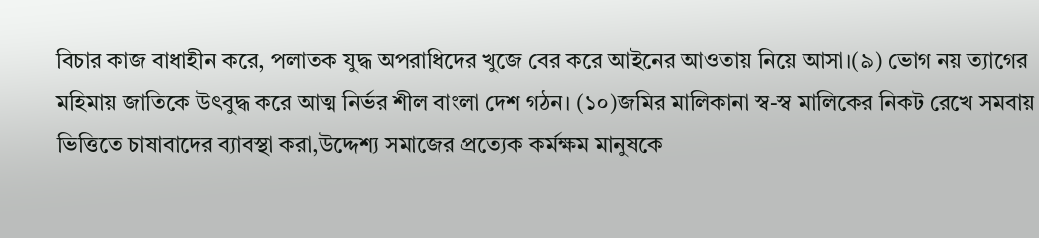বিচার কাজ বাধাহীন করে, পলাতক যুদ্ধ অপরাধিদের খুজে বের করে আইনের আওতায় নিয়ে আসা।(৯) ভোগ নয় ত্যাগের মহিমায় জাতিকে উৎবুদ্ধ করে আত্ম নির্ভর শীল বাংলা দেশ গঠন। (১০)জমির মালিকানা স্ব-স্ব মালিকের নিকট রেখে সমবায় ভিত্তিতে চাষাবাদের ব্যাবস্থা করা,উদ্দেশ্য সমাজের প্রত্যেক কর্মক্ষম মানুষকে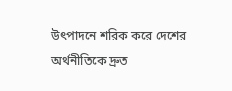উৎপাদনে শরিক করে দেশের অর্থনীতিকে দ্রুত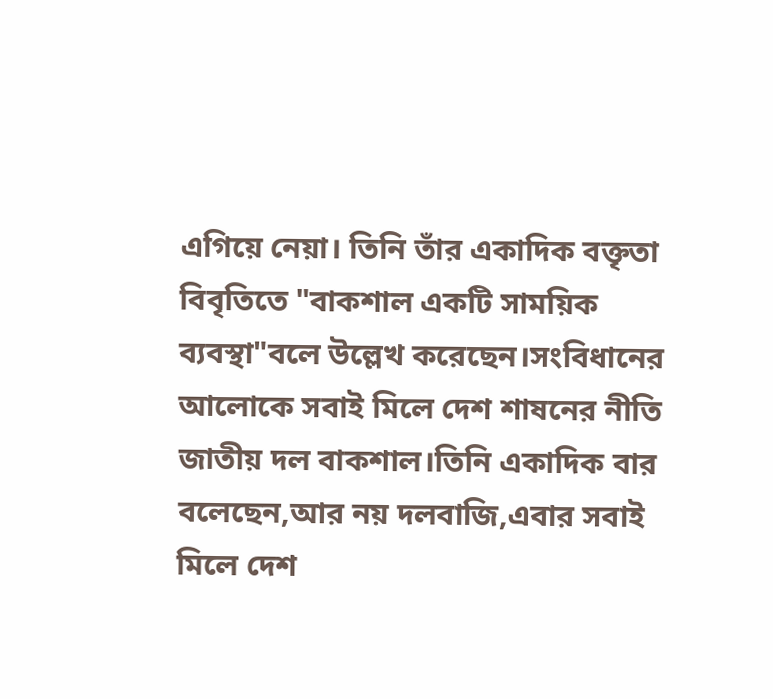এগিয়ে নেয়া। তিনি তাঁর একাদিক বক্তৃতা বিবৃতিতে "বাকশাল একটি সাময়িক ব্যবস্থা"বলে উল্লেখ করেছেন।সংবিধানের আলোকে সবাই মিলে দেশ শাষনের নীতি জাতীয় দল বাকশাল।তিনি একাদিক বার বলেছেন,আর নয় দলবাজি,এবার সবাই মিলে দেশ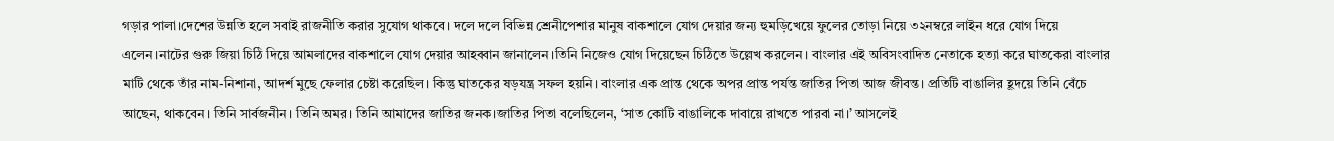গড়ার পালা।দেশের উন্নতি হলে সবাই রাজনীতি করার সুযোগ থাকবে। দলে দলে বিভিন্ন শ্রেনীপেশার মানুষ বাকশালে যোগ দেয়ার জন্য হুমড়িখেয়ে ফুলের তোড়া নিয়ে ৩২নম্বরে লাইন ধরে যোগ দিয়ে এলেন।নাটের গুরু জিয়া চিঠি দিয়ে আমলাদের বাকশালে যোগ দেয়ার আহব্বান জানালেন।তিনি নিজেও যোগ দিয়েছেন চিঠিতে উল্লেখ করলেন। বাংলার এই অবিসংবাদিত নেতাকে হত্যা করে ঘাতকেরা বাংলার মাটি থেকে তাঁর নাম-নিশানা, আদর্শ মুছে ফেলার চেষ্টা করেছিল। কিন্তু ঘাতকের ষড়যন্ত্র সফল হয়নি। বাংলার এক প্রান্ত থেকে অপর প্রান্ত পর্যন্ত জাতির পিতা আজ জীবন্ত। প্রতিটি বাঙালির হূদয়ে তিনি বেঁচে আছেন, থাকবেন। তিনি সার্বজনীন। তিনি অমর। তিনি আমাদের জাতির জনক।জাতির পিতা বলেছিলেন, ‘সাত কোটি বাঙালিকে দাবায়ে রাখতে পারবা না।’ আসলেই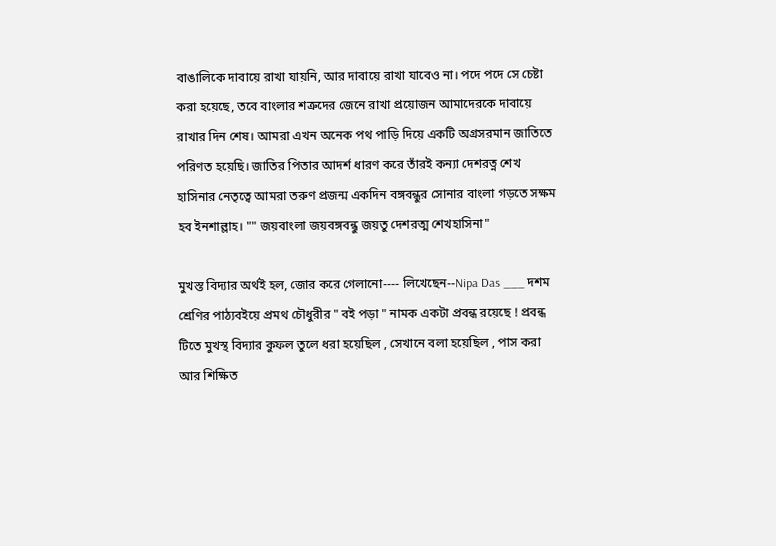বাঙালিকে দাবায়ে রাখা যায়নি, আর দাবায়ে রাখা যাবেও না। পদে পদে সে চেষ্টা করা হয়েছে, তবে বাংলার শত্রুদের জেনে রাখা প্রয়োজন আমাদেরকে দাবায়ে রাখার দিন শেষ। আমরা এখন অনেক পথ পাড়ি দিয়ে একটি অগ্রসরমান জাতিতে পরিণত হয়েছি। জাতির পিতার আদর্শ ধারণ করে তাঁরই কন্যা দেশরত্ন শেখ হাসিনার নেতৃত্বে আমরা তরুণ প্রজন্ম একদিন বঙ্গবন্ধুর সোনার বাংলা গড়তে সক্ষম হব ইনশাল্লাহ। "" জয়বাংলা জয়বঙ্গবন্ধু জয়তু দেশরত্ম শেখহাসিনা"

মুখস্ত বিদ্যার অর্থই হল, জোর করে গেলানো---- লিখেছেন--Nipa Das ___ দশম শ্রেণির পাঠ্যবইয়ে প্রমথ চৌধুরীর " বই পড়া " নামক একটা প্রবন্ধ রয়েছে ! প্রবন্ধ টিতে মুখস্থ বিদ্যার কুফল তুলে ধরা হয়েছিল , সেখানে বলা হয়েছিল , পাস করা আর শিক্ষিত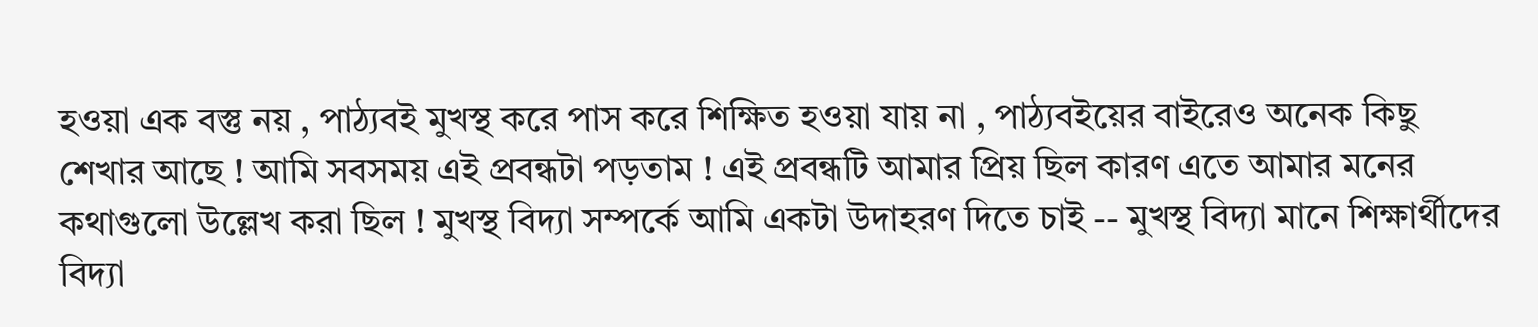হওয়া এক বস্তু নয় , পাঠ্যবই মুখস্থ করে পাস করে শিক্ষিত হওয়া যায় না , পাঠ্যবইয়ের বাইরেও অনেক কিছু শেখার আছে ! আমি সবসময় এই প্রবন্ধটা পড়তাম ! এই প্রবন্ধটি আমার প্রিয় ছিল কারণ এতে আমার মনের কথাগুলো উল্লেখ করা ছিল ! মুখস্থ বিদ্যা সম্পর্কে আমি একটা উদাহরণ দিতে চাই -- মুখস্থ বিদ্যা মানে শিক্ষার্থীদের বিদ্যা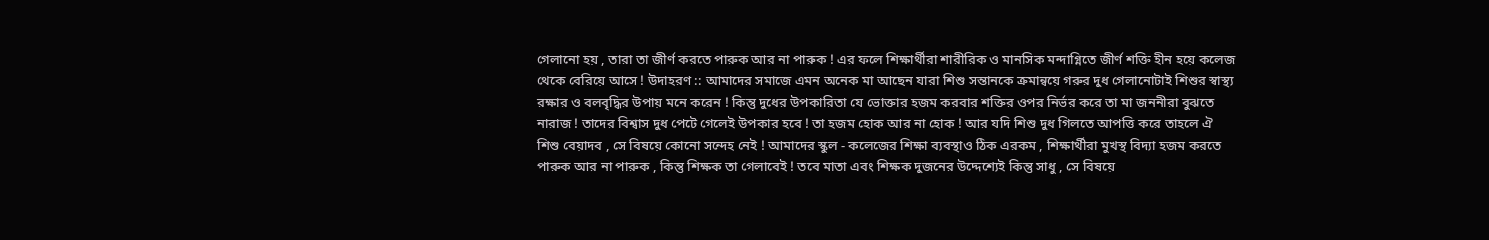গেলানো হয় , তারা তা জীর্ণ করতে পারুক আর না পারুক ! এর ফলে শিক্ষার্থীরা শারীরিক ও মানসিক মন্দাগ্নিতে জীর্ণ শক্তি হীন হয়ে কলেজ থেকে বেরিয়ে আসে ! উদাহরণ :: আমাদের সমাজে এমন অনেক মা আছেন যারা শিশু সন্তানকে ক্রমান্বয়ে গরুর দুধ গেলানোটাই শিশুর স্বাস্থ্য রক্ষার ও বলবৃদ্ধির উপায় মনে করেন ! কিন্তু দুধের উপকারিতা যে ভোক্তার হজম করবার শক্তির ওপর নির্ভর করে তা মা জননীরা বুঝতে নারাজ ! তাদের বিশ্বাস দুধ পেটে গেলেই উপকার হবে ! তা হজম হোক আর না হোক ! আর যদি শিশু দুধ গিলতে আপত্তি করে তাহলে ঐ শিশু বেয়াদব , সে বিষয়ে কোনো সন্দেহ নেই ! আমাদের স্কুল - কলেজের শিক্ষা ব্যবস্থাও ঠিক এরকম , শিক্ষার্থীরা মুখস্থ বিদ্যা হজম করতে পারুক আর না পারুক , কিন্তু শিক্ষক তা গেলাবেই ! তবে মাতা এবং শিক্ষক দুজনের উদ্দেশ্যেই কিন্তু সাধু , সে বিষয়ে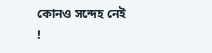কোনও সন্দেহ নেই !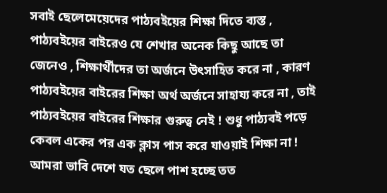সবাই ছেলেমেয়েদের পাঠ্যবইয়ের শিক্ষা দিতে ব্যস্ত , পাঠ্যবইয়ের বাইরেও যে শেখার অনেক কিছু আছে তা জেনেও , শিক্ষার্থীদের তা অর্জনে উৎসাহিত করে না , কারণ পাঠ্যবইয়ের বাইরের শিক্ষা অর্থ অর্জনে সাহায্য করে না , তাই পাঠ্যবইয়ের বাইরের শিক্ষার গুরুত্ব নেই ! শুধু পাঠ্যবই পড়ে কেবল একের পর এক ক্লাস পাস করে যাওয়াই শিক্ষা না ! আমরা ভাবি দেশে যত ছেলে পাশ হচ্ছে তত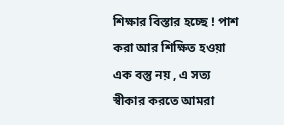শিক্ষার বিস্তার হচ্ছে ! পাশ করা আর শিক্ষিত হওয়া এক বস্তু নয় , এ সত্য স্বীকার করতে আমরা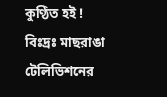কুণ্ঠিত হই ! বিঃদ্রঃ মাছরাঙা টেলিভিশনের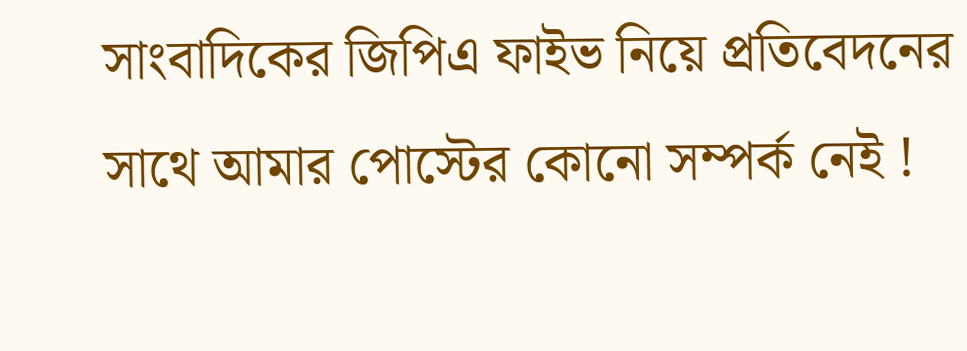সাংবাদিকের জিপিএ ফাইভ নিয়ে প্রতিবেদনের সাথে আমার পোস্টের কোনো সম্পর্ক নেই !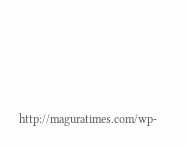http://maguratimes.com/wp-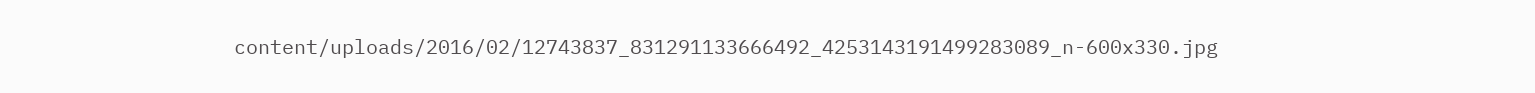content/uploads/2016/02/12743837_831291133666492_4253143191499283089_n-600x330.jpg